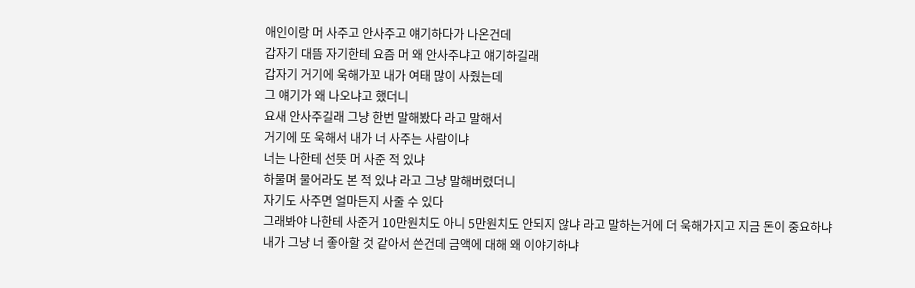애인이랑 머 사주고 안사주고 얘기하다가 나온건데
갑자기 대뜸 자기한테 요즘 머 왜 안사주냐고 얘기하길래
갑자기 거기에 욱해가꼬 내가 여태 많이 사줬는데
그 얘기가 왜 나오냐고 했더니
요새 안사주길래 그냥 한번 말해봤다 라고 말해서
거기에 또 욱해서 내가 너 사주는 사람이냐
너는 나한테 선뜻 머 사준 적 있냐
하물며 물어라도 본 적 있냐 라고 그냥 말해버렸더니
자기도 사주면 얼마든지 사줄 수 있다
그래봐야 나한테 사준거 10만원치도 아니 5만원치도 안되지 않냐 라고 말하는거에 더 욱해가지고 지금 돈이 중요하냐
내가 그냥 너 좋아할 것 같아서 쓴건데 금액에 대해 왜 이야기하냐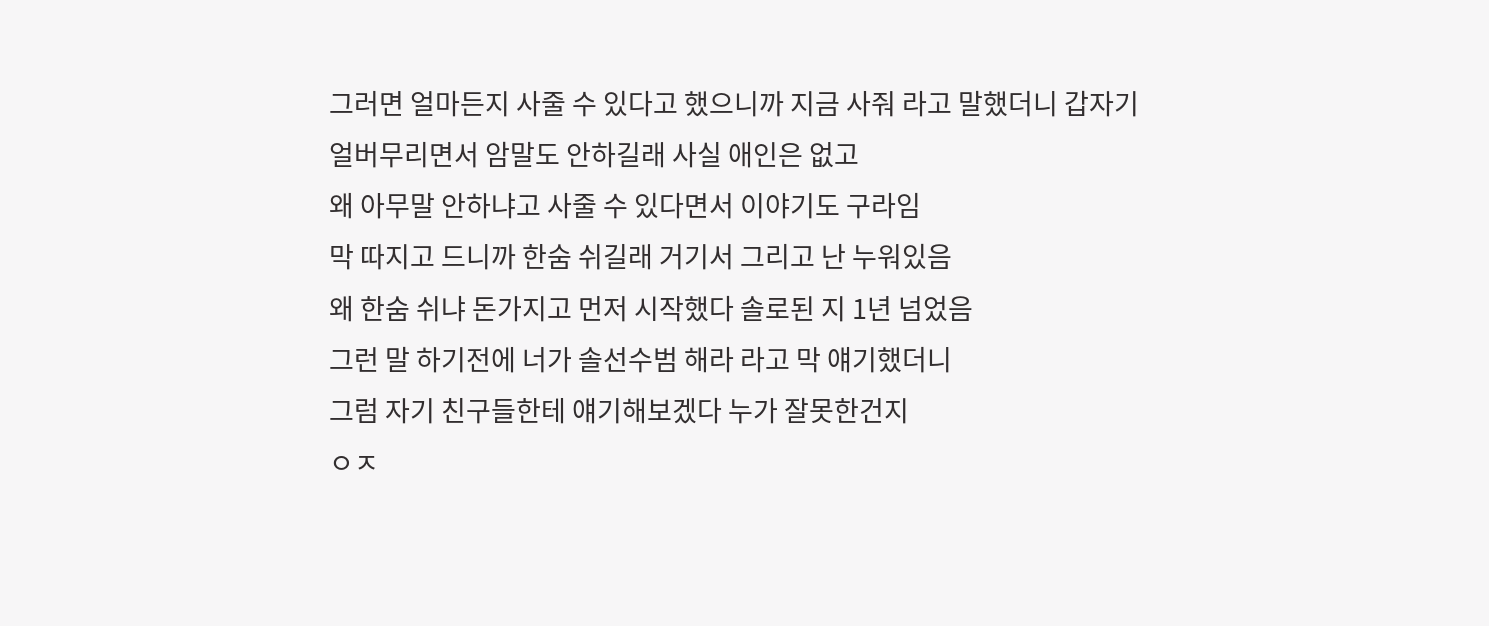그러면 얼마든지 사줄 수 있다고 했으니까 지금 사줘 라고 말했더니 갑자기 얼버무리면서 암말도 안하길래 사실 애인은 없고
왜 아무말 안하냐고 사줄 수 있다면서 이야기도 구라임
막 따지고 드니까 한숨 쉬길래 거기서 그리고 난 누워있음
왜 한숨 쉬냐 돈가지고 먼저 시작했다 솔로된 지 1년 넘었음
그런 말 하기전에 너가 솔선수범 해라 라고 막 얘기했더니
그럼 자기 친구들한테 얘기해보겠다 누가 잘못한건지
ㅇㅈ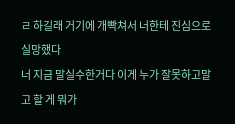ㄹ 하길래 거기에 개빡쳐서 너한테 진심으로 실망했다
너 지금 말실수한거다 이게 누가 잘못하고말고 할 게 뭐가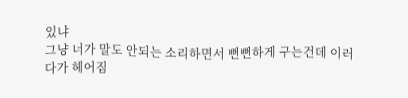있냐
그냥 너가 말도 안되는 소리하면서 뻔뻔하게 구는건데 이러다가 헤어짐